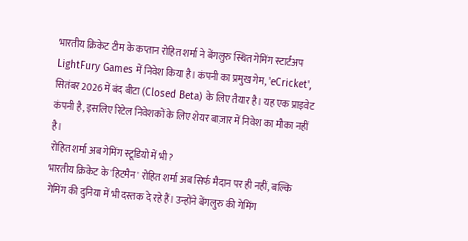भारतीय क्रिकेट टीम के कप्तान रोहित शर्मा ने बेंगलुरु स्थित गेमिंग स्टार्टअप LightFury Games में निवेश किया है। कंपनी का प्रमुख गेम, 'eCricket', सितंबर 2026 में बंद बीटा (Closed Beta) के लिए तैयार है। यह एक प्राइवेट कंपनी है, इसलिए रिटेल निवेशकों के लिए शेयर बाज़ार में निवेश का मौका नहीं है।
रोहित शर्मा अब गेमिंग स्टूडियो में भी?
भारतीय क्रिकेट के 'हिटमैन' रोहित शर्मा अब सिर्फ मैदान पर ही नहीं, बल्कि गेमिंग की दुनिया में भी दस्तक दे रहे हैं। उन्होंने बेंगलुरु की गेमिंग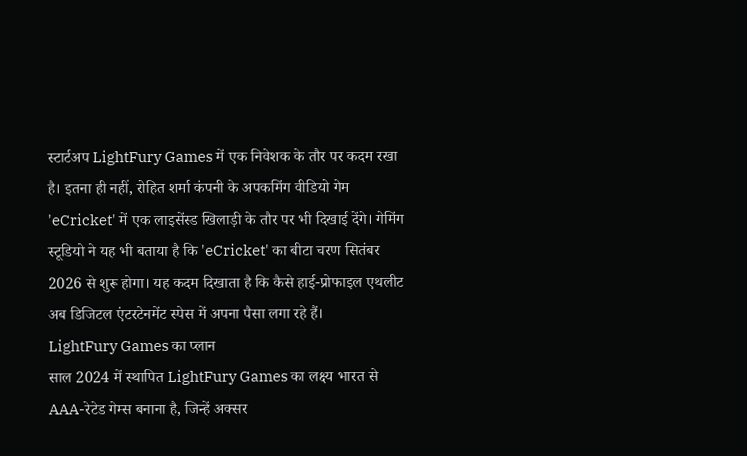स्टार्टअप LightFury Games में एक निवेशक के तौर पर कदम रखा है। इतना ही नहीं, रोहित शर्मा कंपनी के अपकमिंग वीडियो गेम 'eCricket' में एक लाइसेंस्ड खिलाड़ी के तौर पर भी दिखाई देंगे। गेमिंग स्टूडियो ने यह भी बताया है कि 'eCricket' का बीटा चरण सितंबर 2026 से शुरू होगा। यह कदम दिखाता है कि कैसे हाई-प्रोफाइल एथलीट अब डिजिटल एंटरटेनमेंट स्पेस में अपना पैसा लगा रहे हैं।
LightFury Games का प्लान
साल 2024 में स्थापित LightFury Games का लक्ष्य भारत से AAA-रेटेड गेम्स बनाना है, जिन्हें अक्सर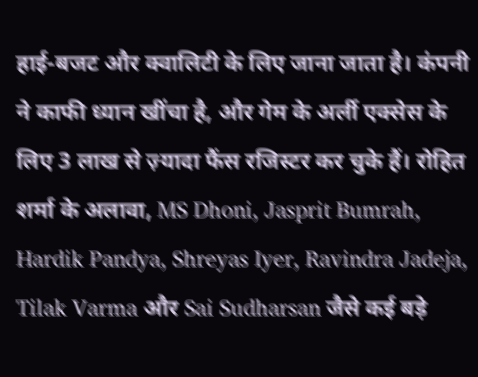हाई-बजट और क्वालिटी के लिए जाना जाता है। कंपनी ने काफी ध्यान खींचा है, और गेम के अर्ली एक्सेस के लिए 3 लाख से ज़्यादा फैंस रजिस्टर कर चुके हैं। रोहित शर्मा के अलावा, MS Dhoni, Jasprit Bumrah, Hardik Pandya, Shreyas Iyer, Ravindra Jadeja, Tilak Varma और Sai Sudharsan जैसे कई बड़े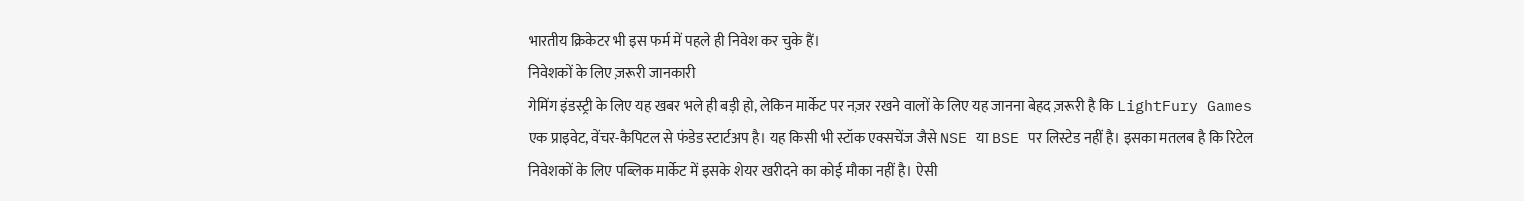भारतीय क्रिकेटर भी इस फर्म में पहले ही निवेश कर चुके हैं।
निवेशकों के लिए ज़रूरी जानकारी
गेमिंग इंडस्ट्री के लिए यह खबर भले ही बड़ी हो, लेकिन मार्केट पर नज़र रखने वालों के लिए यह जानना बेहद ज़रूरी है कि LightFury Games एक प्राइवेट, वेंचर-कैपिटल से फंडेड स्टार्टअप है। यह किसी भी स्टॉक एक्सचेंज जैसे NSE या BSE पर लिस्टेड नहीं है। इसका मतलब है कि रिटेल निवेशकों के लिए पब्लिक मार्केट में इसके शेयर खरीदने का कोई मौका नहीं है। ऐसी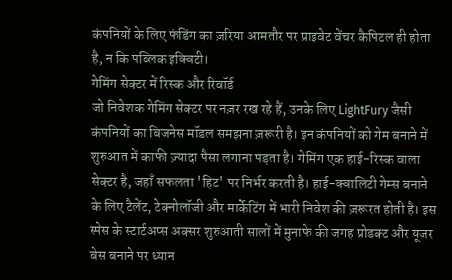कंपनियों के लिए फंडिंग का ज़रिया आमतौर पर प्राइवेट वेंचर कैपिटल ही होता है, न कि पब्लिक इक्विटी।
गेमिंग सेक्टर में रिस्क और रिवॉर्ड
जो निवेशक गेमिंग सेक्टर पर नज़र रख रहे हैं, उनके लिए LightFury जैसी कंपनियों का बिजनेस मॉडल समझना ज़रूरी है। इन कंपनियों को गेम बनाने में शुरुआत में काफी ज़्यादा पैसा लगाना पड़ता है। गेमिंग एक हाई-रिस्क वाला सेक्टर है, जहाँ सफलता 'हिट' पर निर्भर करती है। हाई-क्वालिटी गेम्स बनाने के लिए टैलेंट, टेक्नोलॉजी और मार्केटिंग में भारी निवेश की ज़रूरत होती है। इस स्पेस के स्टार्टअप्स अक्सर शुरुआती सालों में मुनाफे की जगह प्रोडक्ट और यूजर बेस बनाने पर ध्यान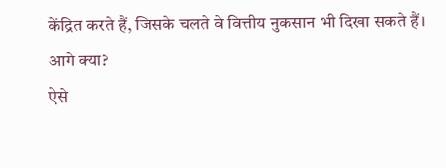केंद्रित करते हैं, जिसके चलते वे वित्तीय नुकसान भी दिखा सकते हैं।
आगे क्या?
ऐसे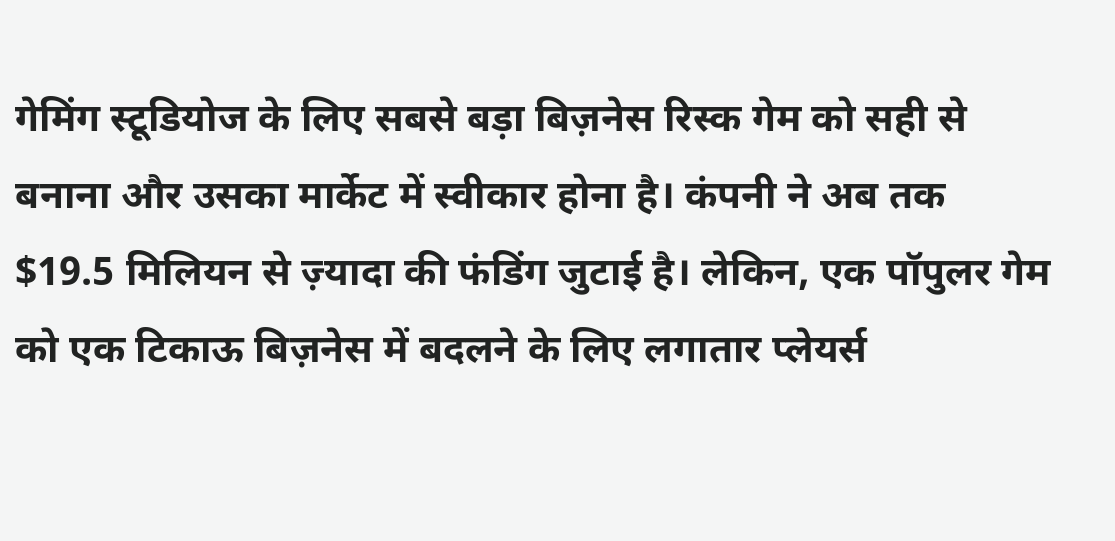गेमिंग स्टूडियोज के लिए सबसे बड़ा बिज़नेस रिस्क गेम को सही से बनाना और उसका मार्केट में स्वीकार होना है। कंपनी ने अब तक $19.5 मिलियन से ज़्यादा की फंडिंग जुटाई है। लेकिन, एक पॉपुलर गेम को एक टिकाऊ बिज़नेस में बदलने के लिए लगातार प्लेयर्स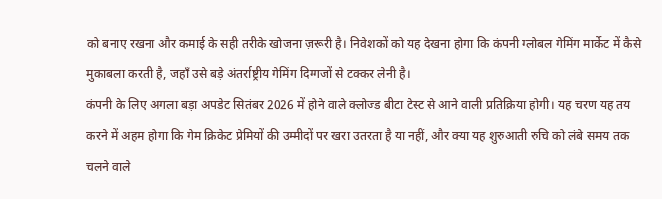को बनाए रखना और कमाई के सही तरीके खोजना ज़रूरी है। निवेशकों को यह देखना होगा कि कंपनी ग्लोबल गेमिंग मार्केट में कैसे मुकाबला करती है, जहाँ उसे बड़े अंतर्राष्ट्रीय गेमिंग दिग्गजों से टक्कर लेनी है।
कंपनी के लिए अगला बड़ा अपडेट सितंबर 2026 में होने वाले क्लोज्ड बीटा टेस्ट से आने वाली प्रतिक्रिया होगी। यह चरण यह तय करने में अहम होगा कि गेम क्रिकेट प्रेमियों की उम्मीदों पर खरा उतरता है या नहीं, और क्या यह शुरुआती रुचि को लंबे समय तक चलने वाले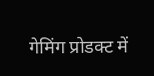गेमिंग प्रोडक्ट में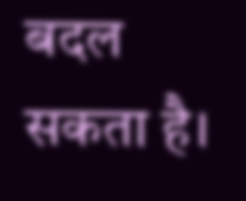बदल सकता है।